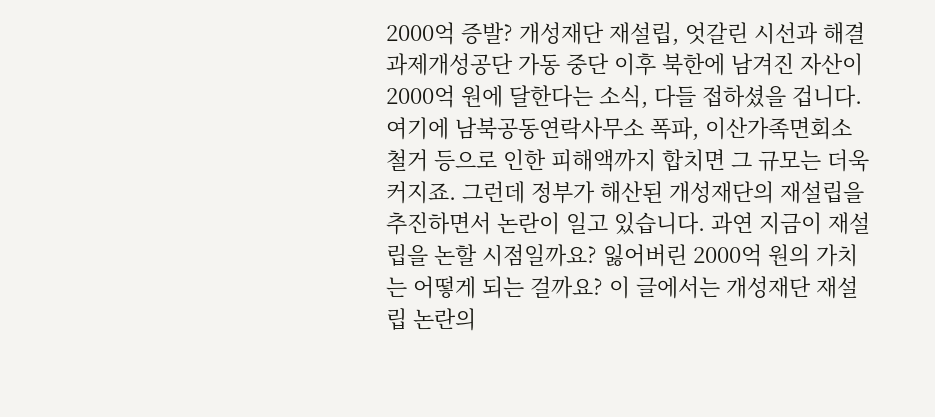2000억 증발? 개성재단 재설립, 엇갈린 시선과 해결 과제개성공단 가동 중단 이후 북한에 남겨진 자산이 2000억 원에 달한다는 소식, 다들 접하셨을 겁니다. 여기에 남북공동연락사무소 폭파, 이산가족면회소 철거 등으로 인한 피해액까지 합치면 그 규모는 더욱 커지죠. 그런데 정부가 해산된 개성재단의 재설립을 추진하면서 논란이 일고 있습니다. 과연 지금이 재설립을 논할 시점일까요? 잃어버린 2000억 원의 가치는 어떻게 되는 걸까요? 이 글에서는 개성재단 재설립 논란의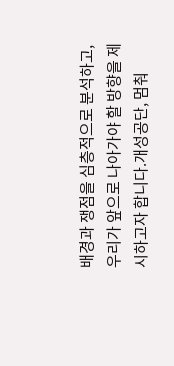배경과 쟁점을 심층적으로 분석하고, 우리가 앞으로 나아가야 할 방향을 제시하고자 합니다.개성공단, 멈춰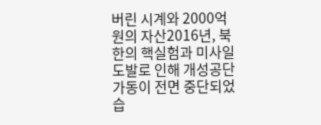버린 시계와 2000억 원의 자산2016년, 북한의 핵실험과 미사일 도발로 인해 개성공단 가동이 전면 중단되었습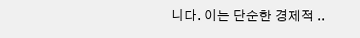니다. 이는 단순한 경제적 ..